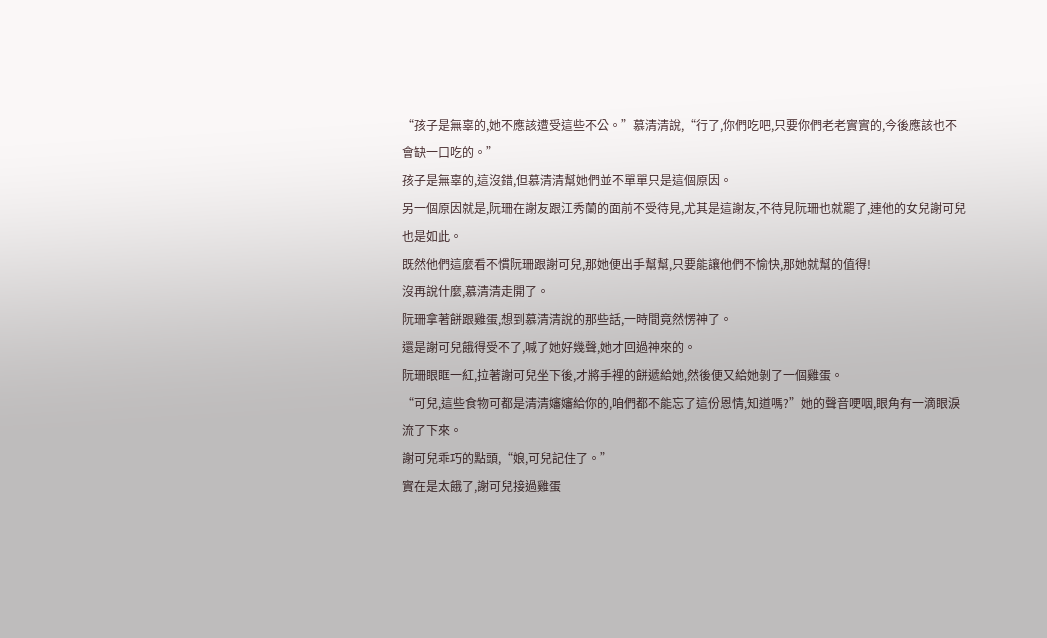“孩子是無辜的,她不應該遭受這些不公。”慕清清說,“行了,你們吃吧,只要你們老老實實的,今後應該也不會缺一口吃的。”
孩子是無辜的,這沒錯,但慕清清幫她們並不單單只是這個原因。
另一個原因就是,阮珊在謝友跟江秀蘭的面前不受待見,尤其是這謝友,不待見阮珊也就罷了,連他的女兒謝可兒也是如此。
既然他們這麼看不慣阮珊跟謝可兒,那她便出手幫幫,只要能讓他們不愉快,那她就幫的值得!
沒再說什麼,慕清清走開了。
阮珊拿著餅跟雞蛋,想到慕清清說的那些話,一時間竟然愣神了。
還是謝可兒餓得受不了,喊了她好幾聲,她才回過神來的。
阮珊眼眶一紅,拉著謝可兒坐下後,才將手裡的餅遞給她,然後便又給她剝了一個雞蛋。
“可兒,這些食物可都是清清嬸嬸給你的,咱們都不能忘了這份恩情,知道嗎?”她的聲音哽咽,眼角有一滴眼淚流了下來。
謝可兒乖巧的點頭,“娘,可兒記住了。”
實在是太餓了,謝可兒接過雞蛋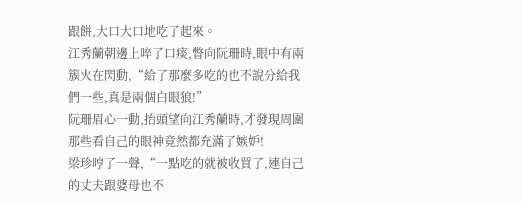跟餅,大口大口地吃了起來。
江秀蘭朝邊上啐了口痰,瞥向阮珊時,眼中有兩簇火在閃動,“給了那麼多吃的也不說分給我們一些,真是兩個白眼狼!”
阮珊眉心一動,抬頭望向江秀蘭時,才發現周圍那些看自己的眼神竟然都充滿了嫉妒!
梁珍哼了一聲,“一點吃的就被收買了,連自己的丈夫跟婆母也不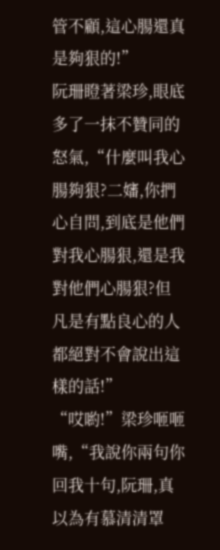管不顧,這心腸還真是夠狠的!”
阮珊瞪著梁珍,眼底多了一抹不贊同的怒氣,“什麼叫我心腸夠狠?二嬸,你捫心自問,到底是他們對我心腸狠,還是我對他們心腸狠?但凡是有點良心的人都絕對不會說出這樣的話!”
“哎喲!”梁珍咂咂嘴,“我說你兩句你回我十句,阮珊,真以為有慕清清罩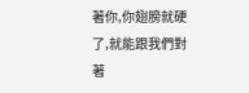著你,你翅膀就硬了,就能跟我們對著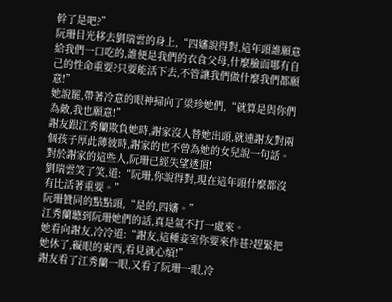幹了是吧?”
阮珊目光移去劉瑞雲的身上,“四嬸說得對,這年頭誰願意給我們一口吃的,誰便是我們的衣食父母,什麼臉面哪有自己的性命重要?只要能活下去,不管讓我們做什麼我們都願意!”
她說罷,帶著冷意的眼神掃向了梁珍她們,“就算是與你們為敵,我也願意!”
謝友跟江秀蘭欺負她時,謝家沒人替她出頭,就連謝友對兩個孩子厚此薄彼時,謝家的也不曾為她的女兒說一句話。
對於謝家的這些人,阮珊已經失望透頂!
劉瑞雲笑了笑,道:“阮珊,你說得對,現在這年頭什麼都沒有比活著重要。”
阮珊贊同的點點頭,“是的,四嬸。”
江秀蘭聽到阮珊她們的話,真是氣不打一處來。
她看向謝友,冷冷道:“謝友,這種妾室你要來作甚?趕緊把她休了,礙眼的東西,看見就心煩!”
謝友看了江秀蘭一眼,又看了阮珊一眼,冷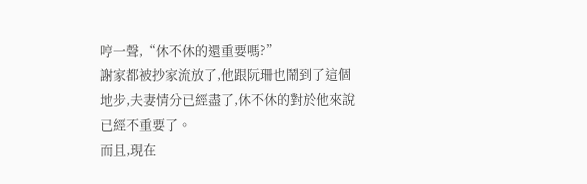哼一聲,“休不休的還重要嗎?”
謝家都被抄家流放了,他跟阮珊也鬧到了這個地步,夫妻情分已經盡了,休不休的對於他來說已經不重要了。
而且,現在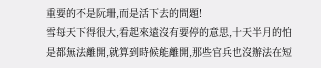重要的不是阮珊,而是活下去的問題!
雪每天下得很大,看起來遠沒有要停的意思,十天半月的怕是都無法離開,就算到時候能離開,那些官兵也沒辦法在短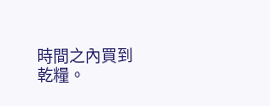時間之內買到乾糧。